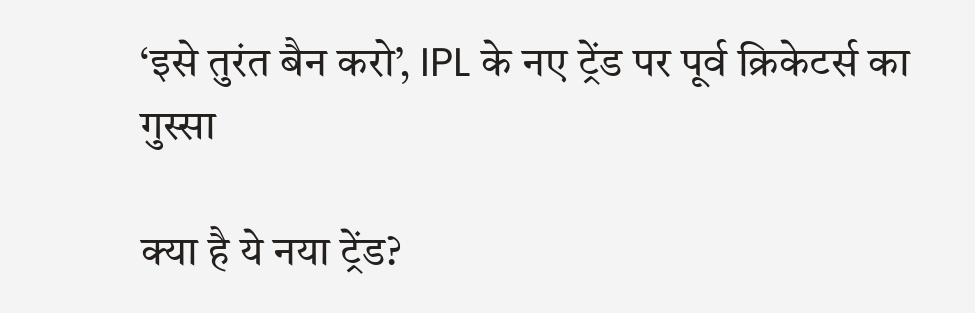‘इसे तुरंत बैन करो’, IPL के नए ट्रेंड पर पूर्व क्रिकेटर्स का गुस्सा

क्या है ये नया ट्रेंड?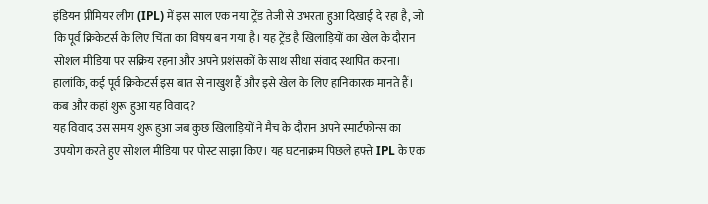इंडियन प्रीमियर लीग (IPL) में इस साल एक नया ट्रेंड तेजी से उभरता हुआ दिखाई दे रहा है, जो कि पूर्व क्रिकेटर्स के लिए चिंता का विषय बन गया है। यह ट्रेंड है खिलाड़ियों का खेल के दौरान सोशल मीडिया पर सक्रिय रहना और अपने प्रशंसकों के साथ सीधा संवाद स्थापित करना। हालांकि, कई पूर्व क्रिकेटर्स इस बात से नाखुश हैं और इसे खेल के लिए हानिकारक मानते हैं।
कब और कहां शुरू हुआ यह विवाद?
यह विवाद उस समय शुरू हुआ जब कुछ खिलाड़ियों ने मैच के दौरान अपने स्मार्टफोन्स का उपयोग करते हुए सोशल मीडिया पर पोस्ट साझा किए। यह घटनाक्रम पिछले हफ्ते IPL के एक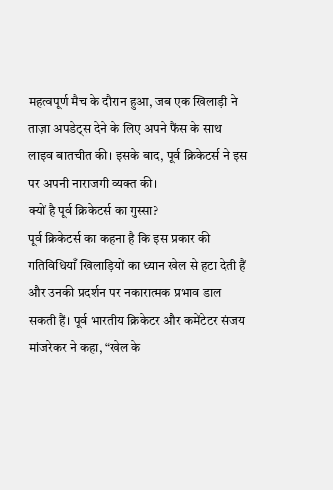महत्वपूर्ण मैच के दौरान हुआ, जब एक खिलाड़ी ने ताज़ा अपडेट्स देने के लिए अपने फैंस के साथ लाइव बातचीत की। इसके बाद, पूर्व क्रिकेटर्स ने इस पर अपनी नाराजगी व्यक्त की।
क्यों है पूर्व क्रिकेटर्स का गुस्सा?
पूर्व क्रिकेटर्स का कहना है कि इस प्रकार की गतिविधियाँ खिलाड़ियों का ध्यान खेल से हटा देती हैं और उनकी प्रदर्शन पर नकारात्मक प्रभाव डाल सकती हैं। पूर्व भारतीय क्रिकेटर और कमेंटेटर संजय मांजरेकर ने कहा, “खेल के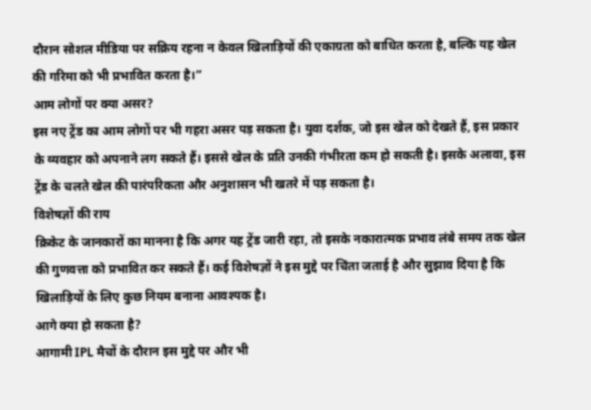दौरान सोशल मीडिया पर सक्रिय रहना न केवल खिलाड़ियों की एकाग्रता को बाधित करता है, बल्कि यह खेल की गरिमा को भी प्रभावित करता है।”
आम लोगों पर क्या असर?
इस नए ट्रेंड का आम लोगों पर भी गहरा असर पड़ सकता है। युवा दर्शक, जो इस खेल को देखते हैं, इस प्रकार के व्यवहार को अपनाने लग सकते हैं। इससे खेल के प्रति उनकी गंभीरता कम हो सकती है। इसके अलावा, इस ट्रेंड के चलते खेल की पारंपरिकता और अनुशासन भी खतरे में पड़ सकता है।
विशेषज्ञों की राय
क्रिकेट के जानकारों का मानना है कि अगर यह ट्रेंड जारी रहा, तो इसके नकारात्मक प्रभाव लंबे समय तक खेल की गुणवत्ता को प्रभावित कर सकते हैं। कई विशेषज्ञों ने इस मुद्दे पर चिंता जताई है और सुझाव दिया है कि खिलाड़ियों के लिए कुछ नियम बनाना आवश्यक है।
आगे क्या हो सकता है?
आगामी IPL मैचों के दौरान इस मुद्दे पर और भी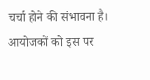चर्चा होने की संभावना है। आयोजकों को इस पर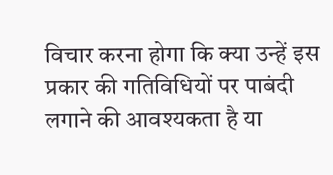विचार करना होगा कि क्या उन्हें इस प्रकार की गतिविधियों पर पाबंदी लगाने की आवश्यकता है या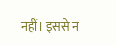नहीं। इससे न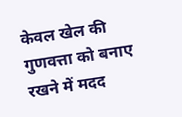केवल खेल की गुणवत्ता को बनाए रखने में मदद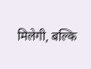मिलेगी, बल्कि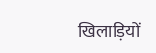खिलाड़ियों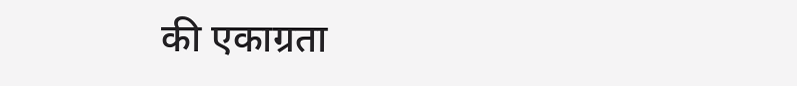की एकाग्रता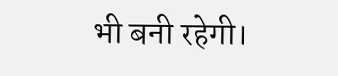भी बनी रहेगी।